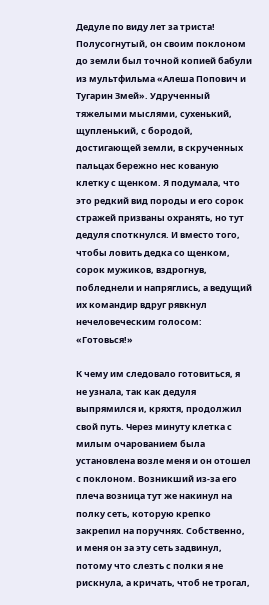Дедуле по виду лет за триста! Полусогнутый, он своим поклоном до земли был точной копией бабули из мультфильма «Алеша Попович и Тугарин Змей». Удрученный тяжелыми мыслями, сухенький, щупленький, с бородой, достигающей земли, в скрученных пальцах бережно нес кованую клетку с щенком. Я подумала, что это редкий вид породы и его сорок стражей призваны охранять, но тут дедуля споткнулся. И вместо того, чтобы ловить дедка со щенком, сорок мужиков, вздрогнув, побледнели и напряглись, а ведущий их командир вдруг рявкнул нечеловеческим голосом: «Готовься!»

К чему им следовало готовиться, я не узнала, так как дедуля выпрямился и, кряхтя, продолжил свой путь. Через минуту клетка с милым очарованием была установлена возле меня и он отошел с поклоном. Возникший из-за его плеча возница тут же накинул на полку сеть, которую крепко закрепил на поручнях. Собственно, и меня он за эту сеть задвинул, потому что слезть с полки я не рискнула, а кричать, чтоб не трогал,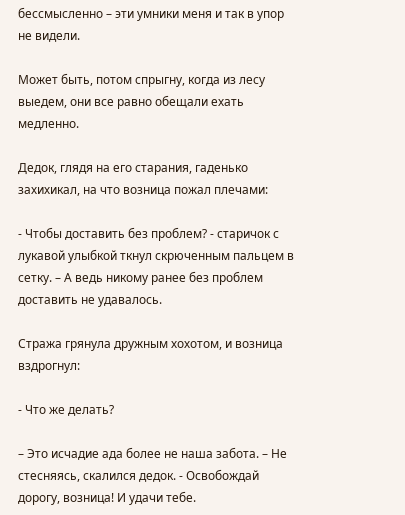бессмысленно – эти умники меня и так в упор не видели.

Может быть, потом спрыгну, когда из лесу выедем, они все равно обещали ехать медленно.

Дедок, глядя на его старания, гаденько захихикал, на что возница пожал плечами:

- Чтобы доставить без проблем? - старичок с лукавой улыбкой ткнул скрюченным пальцем в сетку. – А ведь никому ранее без проблем доставить не удавалось.

Стража грянула дружным хохотом, и возница вздрогнул:

- Что же делать?

– Это исчадие ада более не наша забота. – Не стесняясь, скалился дедок. - Освобождай дорогу, возница! И удачи тебе.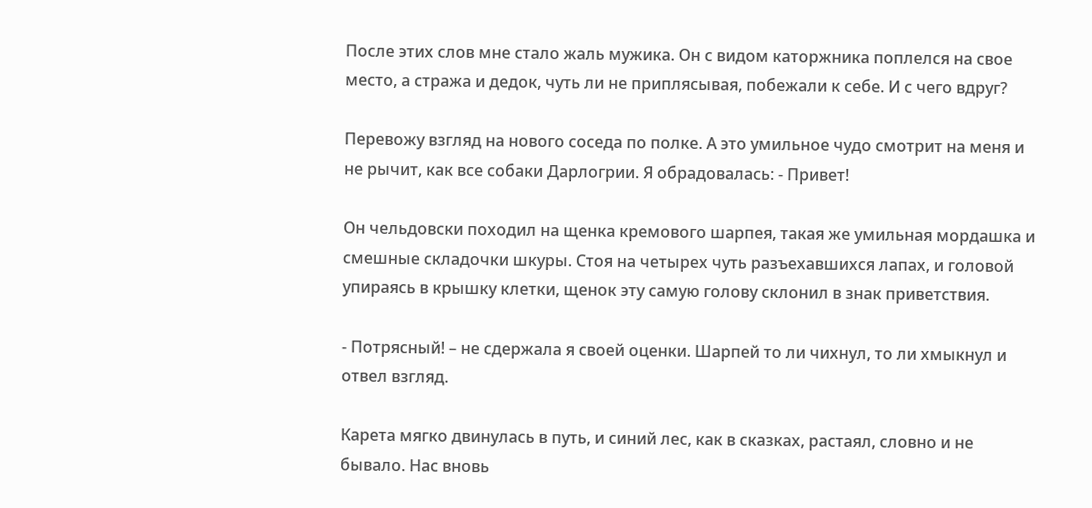После этих слов мне стало жаль мужика. Он с видом каторжника поплелся на свое место, а стража и дедок, чуть ли не приплясывая, побежали к себе. И с чего вдруг?

Перевожу взгляд на нового соседа по полке. А это умильное чудо смотрит на меня и не рычит, как все собаки Дарлогрии. Я обрадовалась: - Привет!

Он чельдовски походил на щенка кремового шарпея, такая же умильная мордашка и смешные складочки шкуры. Стоя на четырех чуть разъехавшихся лапах, и головой упираясь в крышку клетки, щенок эту самую голову склонил в знак приветствия.

- Потрясный! – не сдержала я своей оценки. Шарпей то ли чихнул, то ли хмыкнул и отвел взгляд.

Карета мягко двинулась в путь, и синий лес, как в сказках, растаял, словно и не бывало. Нас вновь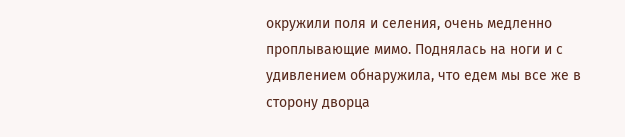окружили поля и селения, очень медленно проплывающие мимо. Поднялась на ноги и с удивлением обнаружила, что едем мы все же в сторону дворца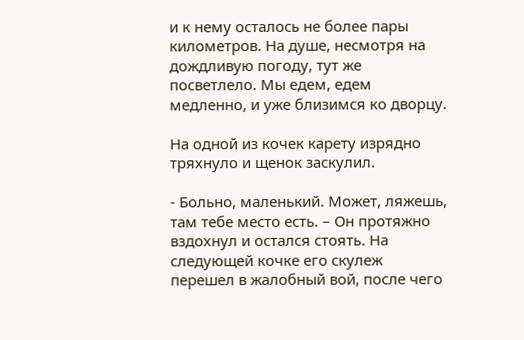и к нему осталось не более пары километров. На душе, несмотря на дождливую погоду, тут же посветлело. Мы едем, едем медленно, и уже близимся ко дворцу.

На одной из кочек карету изрядно тряхнуло и щенок заскулил.

- Больно, маленький. Может, ляжешь, там тебе место есть. – Он протяжно вздохнул и остался стоять. На следующей кочке его скулеж перешел в жалобный вой, после чего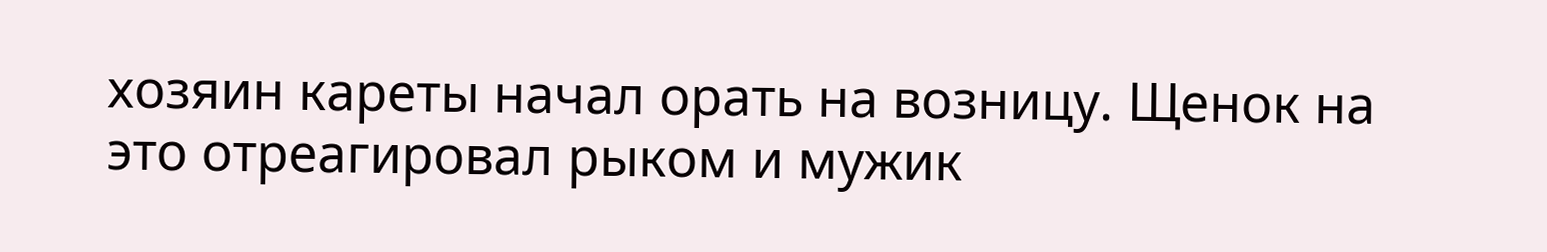хозяин кареты начал орать на возницу. Щенок на это отреагировал рыком и мужик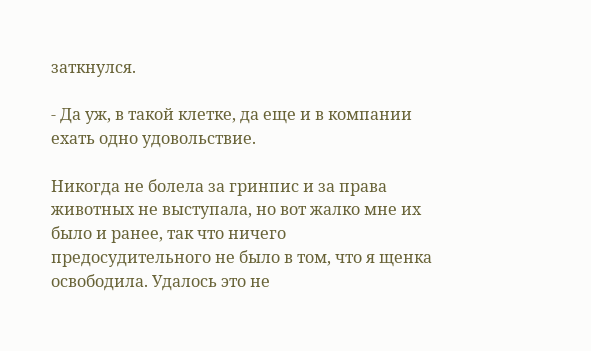заткнулся.

- Да уж, в такой клетке, да еще и в компании ехать одно удовольствие.

Никогда не болела за гринпис и за права животных не выступала, но вот жалко мне их было и ранее, так что ничего предосудительного не было в том, что я щенка освободила. Удалось это не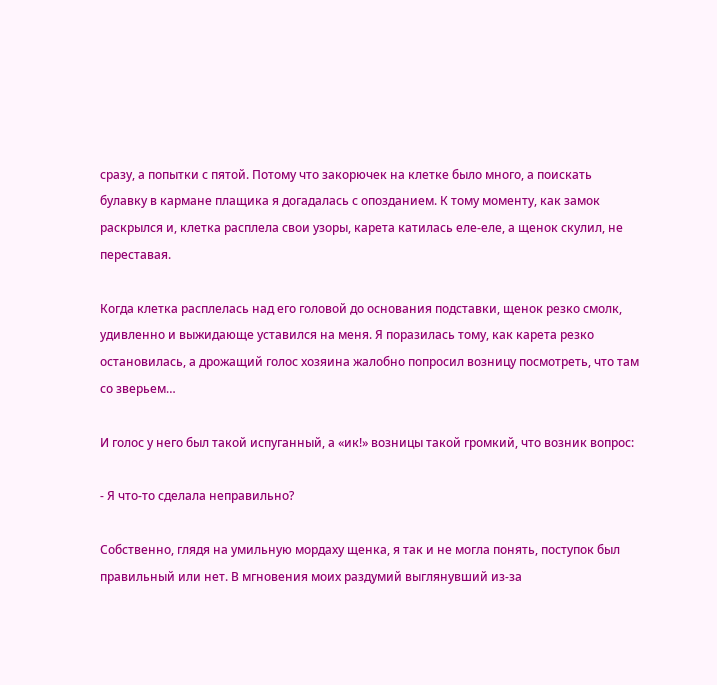сразу, а попытки с пятой. Потому что закорючек на клетке было много, а поискать булавку в кармане плащика я догадалась с опозданием. К тому моменту, как замок раскрылся и, клетка расплела свои узоры, карета катилась еле-еле, а щенок скулил, не переставая.

Когда клетка расплелась над его головой до основания подставки, щенок резко смолк, удивленно и выжидающе уставился на меня. Я поразилась тому, как карета резко остановилась, а дрожащий голос хозяина жалобно попросил возницу посмотреть, что там со зверьем…

И голос у него был такой испуганный, а «ик!» возницы такой громкий, что возник вопрос:

- Я что-то сделала неправильно?

Собственно, глядя на умильную мордаху щенка, я так и не могла понять, поступок был правильный или нет. В мгновения моих раздумий выглянувший из-за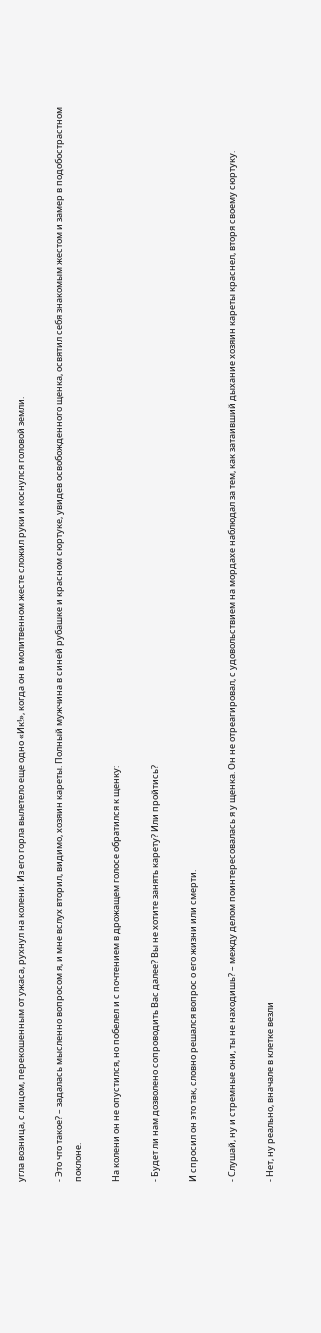угла возница, с лицом, перекошенным от ужаса, рухнул на колени. Из его горла вылетело еще одно «Ик!», когда он в молитвенном жесте сложил руки и коснулся головой земли.

- Это что такое? – задалась мысленно вопросом я, и мне вслух вторил, видимо, хозяин кареты. Полный мужчина в синей рубашке и красном сюртуке, увидев освобожденного щенка, освятил себя знакомым жестом и замер в подобострастном поклоне.

На колени он не опустился, но побелел и с почтением в дрожащем голосе обратился к щенку:

- Будет ли нам дозволено сопроводить Вас далее? Вы не хотите занять карету? Или пройтись?

И спросил он это так, словно решался вопрос о его жизни или смерти.

- Слушай, ну и стремные они, ты не находишь? – между делом поинтересовалась я у щенка. Он не отреагировал, с удовольствием на мордахе наблюдал за тем, как затаивший дыхание хозяин кареты краснел, вторя своему сюртуку.

- Нет, ну реально, вначале в клетке везли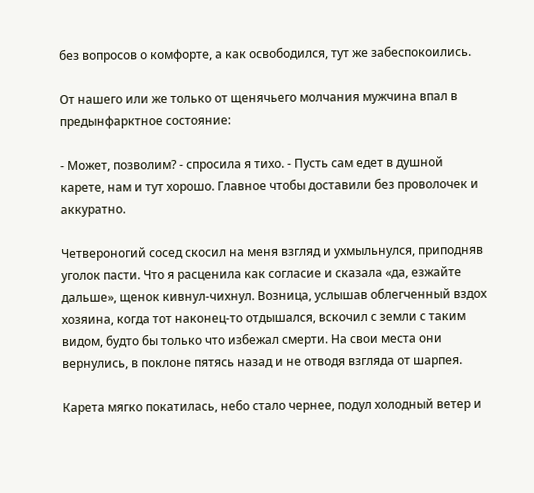без вопросов о комфорте, а как освободился, тут же забеспокоились.

От нашего или же только от щенячьего молчания мужчина впал в предынфарктное состояние:

- Может, позволим? - спросила я тихо. - Пусть сам едет в душной карете, нам и тут хорошо. Главное чтобы доставили без проволочек и аккуратно.

Четвероногий сосед скосил на меня взгляд и ухмыльнулся, приподняв уголок пасти. Что я расценила как согласие и сказала «да, езжайте дальше», щенок кивнул-чихнул. Возница, услышав облегченный вздох хозяина, когда тот наконец-то отдышался, вскочил с земли с таким видом, будто бы только что избежал смерти. На свои места они вернулись, в поклоне пятясь назад и не отводя взгляда от шарпея.

Карета мягко покатилась, небо стало чернее, подул холодный ветер и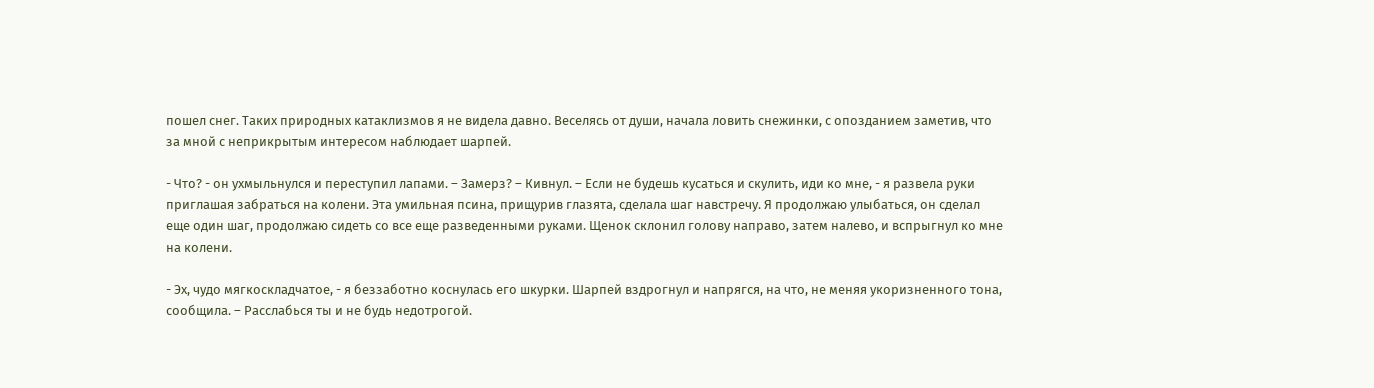пошел снег. Таких природных катаклизмов я не видела давно. Веселясь от души, начала ловить снежинки, с опозданием заметив, что за мной с неприкрытым интересом наблюдает шарпей.

- Что? - он ухмыльнулся и переступил лапами. – Замерз? – Кивнул. – Если не будешь кусаться и скулить, иди ко мне, - я развела руки приглашая забраться на колени. Эта умильная псина, прищурив глазята, сделала шаг навстречу. Я продолжаю улыбаться, он сделал еще один шаг, продолжаю сидеть со все еще разведенными руками. Щенок склонил голову направо, затем налево, и вспрыгнул ко мне на колени.

- Эх, чудо мягкоскладчатое, - я беззаботно коснулась его шкурки. Шарпей вздрогнул и напрягся, на что, не меняя укоризненного тона, сообщила. – Расслабься ты и не будь недотрогой.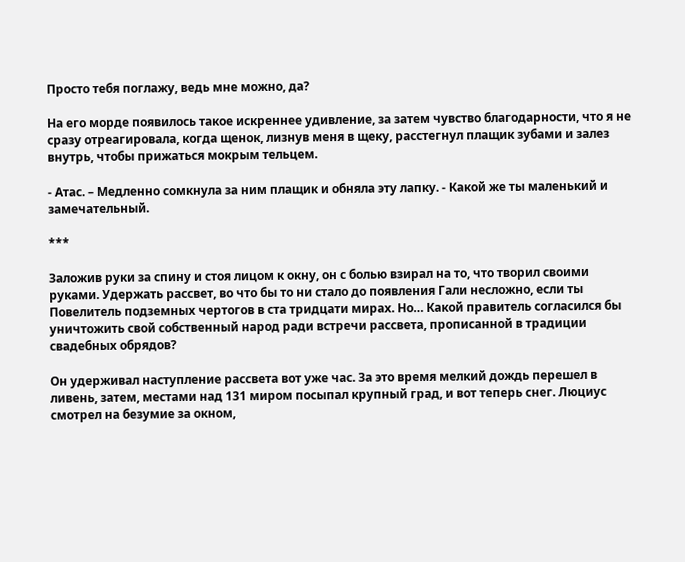Просто тебя поглажу, ведь мне можно, да?

На его морде появилось такое искреннее удивление, за затем чувство благодарности, что я не сразу отреагировала, когда щенок, лизнув меня в щеку, расстегнул плащик зубами и залез внутрь, чтобы прижаться мокрым тельцем.

- Атас. – Медленно сомкнула за ним плащик и обняла эту лапку. - Какой же ты маленький и замечательный.

***

Заложив руки за спину и стоя лицом к окну, он с болью взирал на то, что творил своими руками. Удержать рассвет, во что бы то ни стало до появления Гали несложно, если ты Повелитель подземных чертогов в ста тридцати мирах. Но… Какой правитель согласился бы уничтожить свой собственный народ ради встречи рассвета, прописанной в традиции свадебных обрядов?

Он удерживал наступление рассвета вот уже час. За это время мелкий дождь перешел в ливень, затем, местами над 131 миром посыпал крупный град, и вот теперь снег. Люциус смотрел на безумие за окном,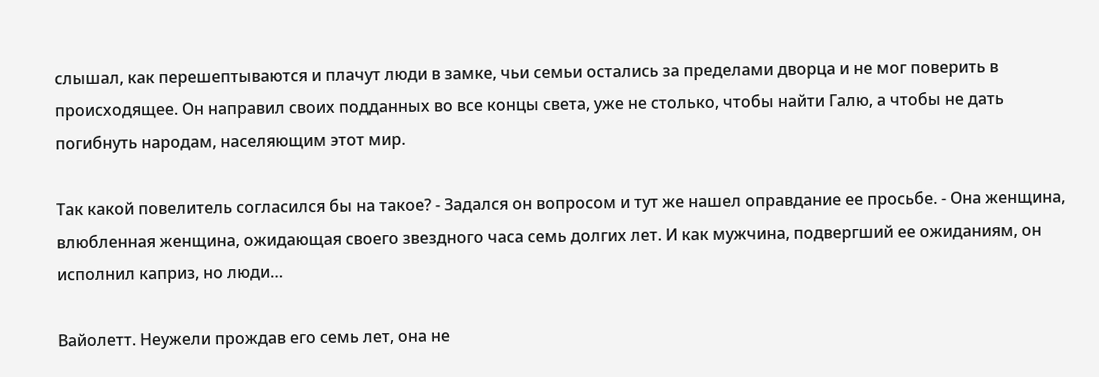слышал, как перешептываются и плачут люди в замке, чьи семьи остались за пределами дворца и не мог поверить в происходящее. Он направил своих подданных во все концы света, уже не столько, чтобы найти Галю, а чтобы не дать погибнуть народам, населяющим этот мир.

Так какой повелитель согласился бы на такое? - Задался он вопросом и тут же нашел оправдание ее просьбе. - Она женщина, влюбленная женщина, ожидающая своего звездного часа семь долгих лет. И как мужчина, подвергший ее ожиданиям, он исполнил каприз, но люди…

Вайолетт. Неужели прождав его семь лет, она не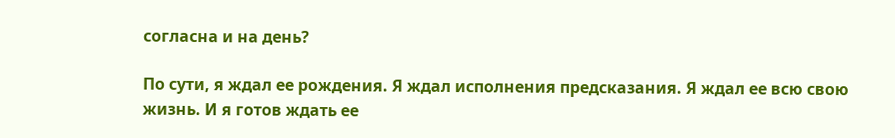согласна и на день?

По сути, я ждал ее рождения. Я ждал исполнения предсказания. Я ждал ее всю свою жизнь. И я готов ждать ее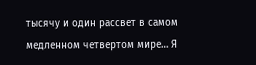тысячу и один рассвет в самом медленном четвертом мире… Я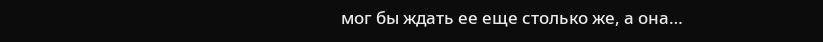мог бы ждать ее еще столько же, а она…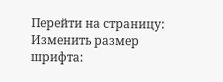Перейти на страницу:
Изменить размер шрифта: